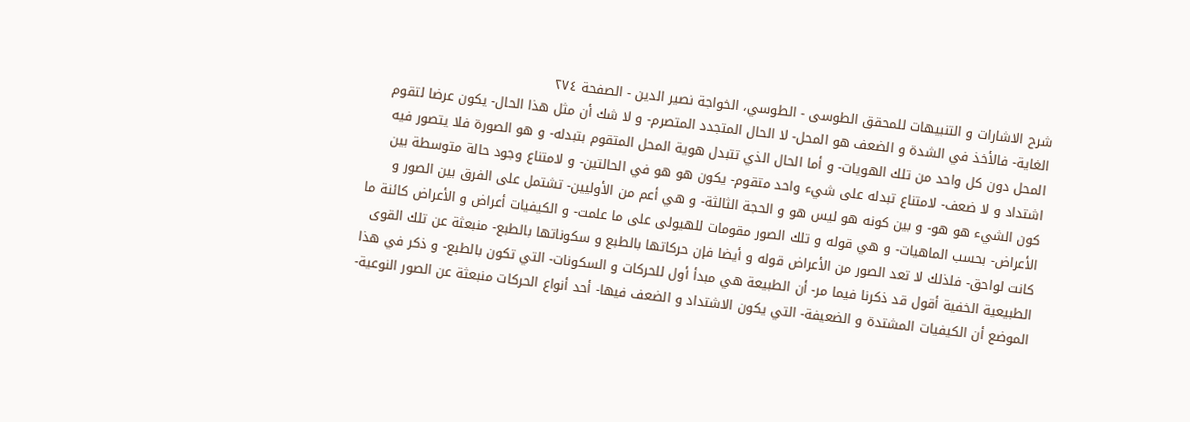شرح الاشارات و التنبيهات للمحقق الطوسى - الطوسي، الخواجة نصير الدين - الصفحة ٢٧٤
الغاية- فالأخذ في الشدة و الضعف هو المحل- لا الحال المتجدد المتصرم- و لا شك أن مثل هذا الحال- يكون عرضا لتقوم المحل دون كل واحد من تلك الهويات- و أما الحال الذي تتبدل هوية المحل المتقوم بتبدله- و هو الصورة فلا يتصور فيه اشتداد و لا ضعف- لامتناع تبدله على شيء واحد متقوم- يكون هو هو في الحالتين- و لامتناع وجود حالة متوسطة بين كون الشيء هو هو- و بين كونه هو ليس هو و الحجة الثالثة- و هي أعم من الأوليين- تشتمل على الفرق بين الصور و الأعراض- بحسب الماهيات- و هي قوله و تلك الصور مقومات للهيولى على ما علمت- و الكيفيات أعراض و الأعراض كائنة ما كانت لواحق- فلذلك لا تعد الصور من الأعراض قوله و أيضا فإن حركاتها بالطبع و سكوناتها بالطبع- منبعثة عن تلك القوى الطبيعية الخفية أقول قد ذكرنا فيما مر- أن الطبيعة هي مبدأ أول للحركات و السكونات- التي تكون بالطبع- و ذكر في هذا الموضع أن الكيفيات المشتدة و الضعيفة- التي يكون الاشتداد و الضعف فيها- أحد أنواع الحركات منبعثة عن الصور النوعية-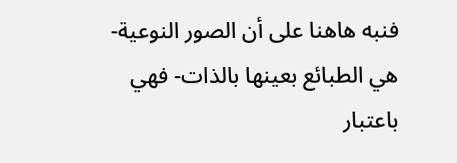فنبه هاهنا على أن الصور النوعية- هي الطبائع بعينها بالذات- فهي باعتبار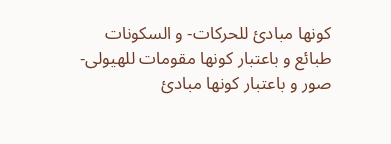كونها مبادئ للحركات- و السكونات طبائع و باعتبار كونها مقومات للهيولى- صور و باعتبار كونها مبادئ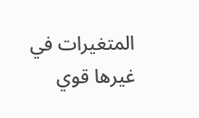المتغيرات في غيرها قوي